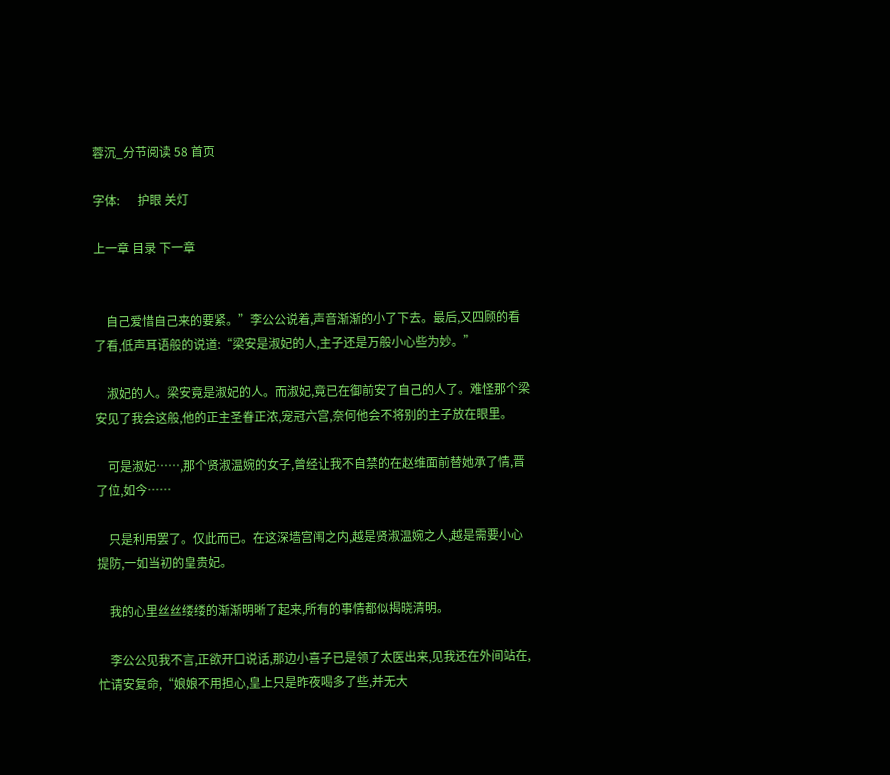蓉沉_分节阅读 58 首页

字体:      护眼 关灯

上一章 目录 下一章


    自己爱惜自己来的要紧。”李公公说着,声音渐渐的小了下去。最后,又四顾的看了看,低声耳语般的说道:“梁安是淑妃的人,主子还是万般小心些为妙。”

    淑妃的人。梁安竟是淑妃的人。而淑妃,竟已在御前安了自己的人了。难怪那个梁安见了我会这般,他的正主圣眷正浓,宠冠六宫,奈何他会不将别的主子放在眼里。

    可是淑妃……,那个贤淑温婉的女子,曾经让我不自禁的在赵维面前替她承了情,晋了位,如今……

    只是利用罢了。仅此而已。在这深墙宫闱之内,越是贤淑温婉之人,越是需要小心提防,一如当初的皇贵妃。

    我的心里丝丝缕缕的渐渐明晰了起来,所有的事情都似揭晓清明。

    李公公见我不言,正欲开口说话,那边小喜子已是领了太医出来,见我还在外间站在,忙请安复命,“娘娘不用担心,皇上只是昨夜喝多了些,并无大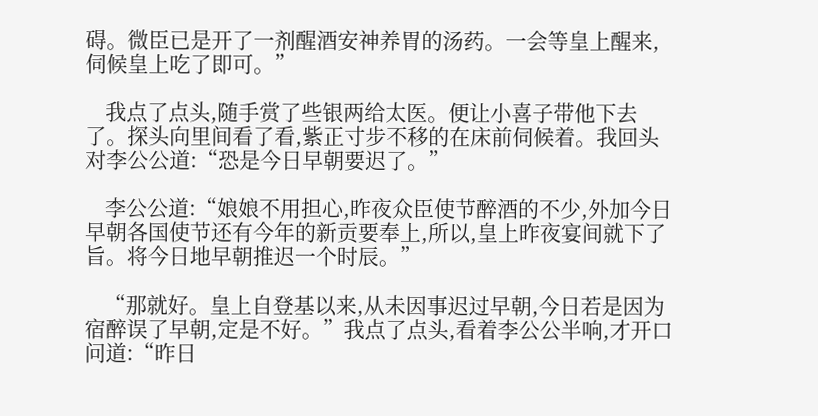碍。微臣已是开了一剂醒酒安神养胃的汤药。一会等皇上醒来,伺候皇上吃了即可。”

    我点了点头,随手赏了些银两给太医。便让小喜子带他下去了。探头向里间看了看,紫正寸步不移的在床前伺候着。我回头对李公公道:“恐是今日早朝要迟了。”

    李公公道:“娘娘不用担心,昨夜众臣使节醉酒的不少,外加今日早朝各国使节还有今年的新贡要奉上,所以,皇上昨夜宴间就下了旨。将今日地早朝推迟一个时辰。”

    “那就好。皇上自登基以来,从未因事迟过早朝,今日若是因为宿醉误了早朝,定是不好。”我点了点头,看着李公公半响,才开口问道:“昨日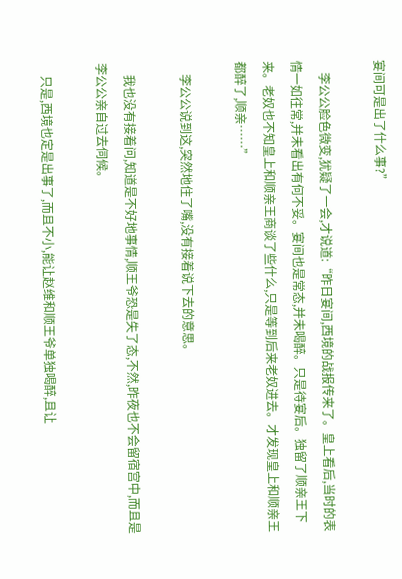宴间可是出了什么事?”

    李公公脸色微变,犹疑了一会,才说道:“昨日宴间,西境的战报传来了。皇上看后,当时的表情一如往常,并未看出有何不妥。宴间也是常态,并未喝醉。只是待宴后。独留了顺亲王下来。老奴也不知皇上和顺亲王商谈了些什么,只是等到后来老奴进去。才发现皇上和顺亲王都醉了,顺亲……”

    李公公说到这,突然地住了嘴,没有接着说下去的意思。

    我也没有接着问,知道是不好地事情,顺王爷恐是失了态,不然,昨夜也不会留宿宫中,而且是李公公亲自过去伺候。

    只是,西境也定是出事了,而且不小,能让赵维和顺王爷单独喝醉,且让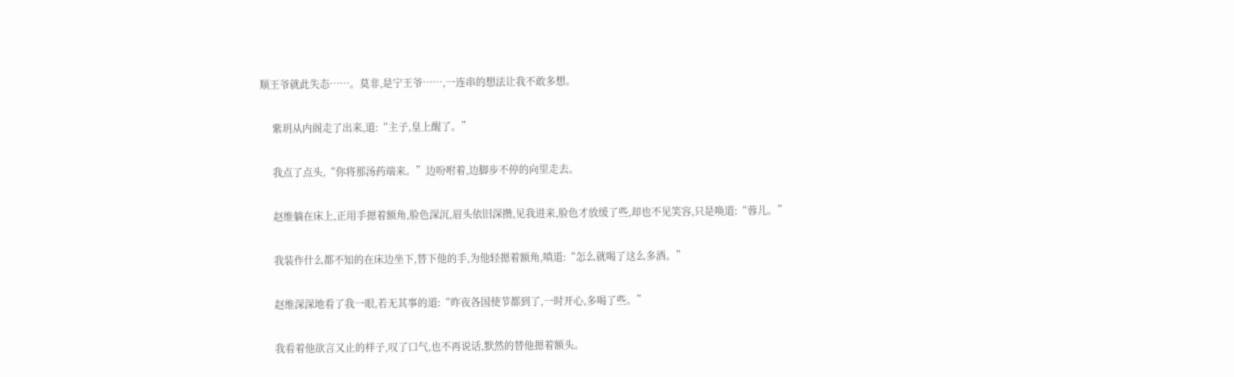顺王爷就此失态……。莫非,是宁王爷……,一连串的想法让我不敢多想。

    紫玥从内阁走了出来,道:“主子,皇上醒了。”

    我点了点头,“你将那汤药端来。”边吩咐着,边脚步不停的向里走去。

    赵维躺在床上,正用手摁着额角,脸色深沉,眉头依旧深攒,见我进来,脸色才放缓了些,却也不见笑容,只是唤道:“蓉儿。”

    我装作什么都不知的在床边坐下,替下他的手,为他轻摁着额角,嗔道:“怎么就喝了这么多酒。”

    赵维深深地看了我一眼,若无其事的道:“昨夜各国使节都到了,一时开心,多喝了些。”

    我看着他欲言又止的样子,叹了口气,也不再说话,默然的替他摁着额头。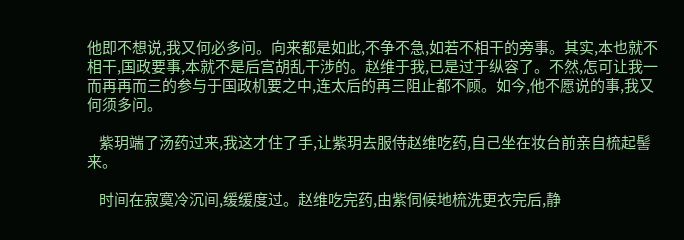他即不想说,我又何必多问。向来都是如此,不争不急,如若不相干的旁事。其实,本也就不相干,国政要事,本就不是后宫胡乱干涉的。赵维于我,已是过于纵容了。不然,怎可让我一而再再而三的参与于国政机要之中,连太后的再三阻止都不顾。如今,他不愿说的事,我又何须多问。

    紫玥端了汤药过来,我这才住了手,让紫玥去服侍赵维吃药,自己坐在妆台前亲自梳起髻来。

    时间在寂寞冷沉间,缓缓度过。赵维吃完药,由紫伺候地梳洗更衣完后,静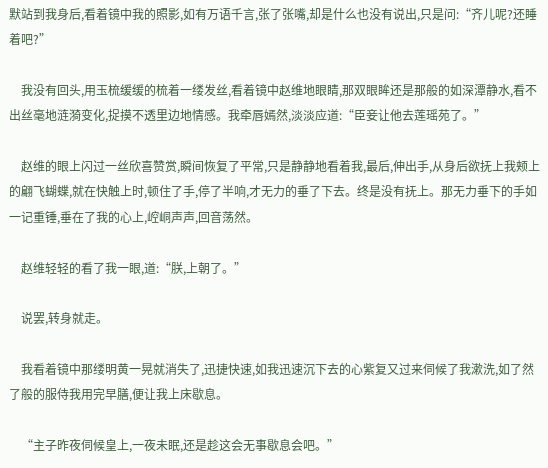默站到我身后,看着镜中我的照影,如有万语千言,张了张嘴,却是什么也没有说出,只是问:“齐儿呢?还睡着吧?”

    我没有回头,用玉梳缓缓的梳着一缕发丝,看着镜中赵维地眼睛,那双眼眸还是那般的如深潭静水,看不出丝毫地涟漪变化,捉摸不透里边地情感。我牵唇嫣然,淡淡应道:“臣妾让他去莲瑶苑了。”

    赵维的眼上闪过一丝欣喜赞赏,瞬间恢复了平常,只是静静地看着我,最后,伸出手,从身后欲抚上我颊上的翩飞蝴蝶,就在快触上时,顿住了手,停了半响,才无力的垂了下去。终是没有抚上。那无力垂下的手如一记重锤,垂在了我的心上,崆峒声声,回音荡然。

    赵维轻轻的看了我一眼,道:“朕,上朝了。”

    说罢,转身就走。

    我看着镜中那缕明黄一晃就消失了,迅捷快速,如我迅速沉下去的心紫复又过来伺候了我漱洗,如了然了般的服侍我用完早膳,便让我上床歇息。

    “主子昨夜伺候皇上,一夜未眠,还是趁这会无事歇息会吧。”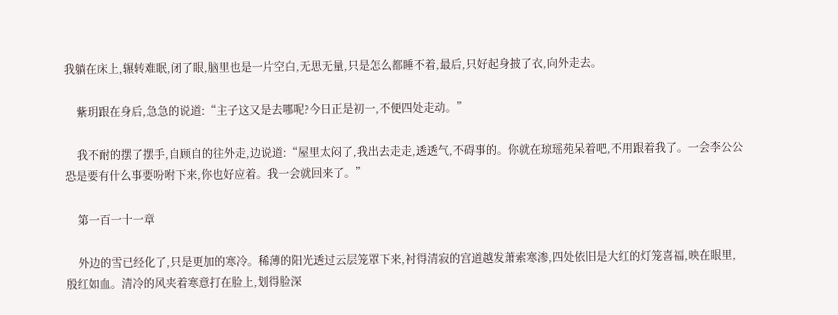我躺在床上,辗转难眠,闭了眼,脑里也是一片空白,无思无量,只是怎么都睡不着,最后,只好起身披了衣,向外走去。

    紫玥跟在身后,急急的说道:“主子这又是去哪呢?今日正是初一,不便四处走动。”

    我不耐的摆了摆手,自顾自的往外走,边说道:“屋里太闷了,我出去走走,透透气,不碍事的。你就在琼瑶苑呆着吧,不用跟着我了。一会李公公恐是要有什么事要吩咐下来,你也好应着。我一会就回来了。”

    第一百一十一章

    外边的雪已经化了,只是更加的寒冷。稀薄的阳光透过云层笼罩下来,衬得清寂的宫道越发萧索寒渗,四处依旧是大红的灯笼喜福,映在眼里,殷红如血。清冷的风夹着寒意打在脸上,划得脸深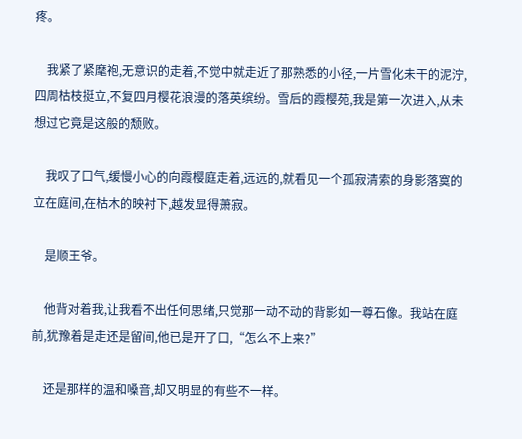疼。

    我紧了紧麾袍,无意识的走着,不觉中就走近了那熟悉的小径,一片雪化未干的泥泞,四周枯枝挺立,不复四月樱花浪漫的落英缤纷。雪后的霞樱苑,我是第一次进入,从未想过它竟是这般的颓败。

    我叹了口气,缓慢小心的向霞樱庭走着,远远的,就看见一个孤寂清索的身影落寞的立在庭间,在枯木的映衬下,越发显得萧寂。

    是顺王爷。

    他背对着我,让我看不出任何思绪,只觉那一动不动的背影如一尊石像。我站在庭前,犹豫着是走还是留间,他已是开了口,“怎么不上来?”

    还是那样的温和嗓音,却又明显的有些不一样。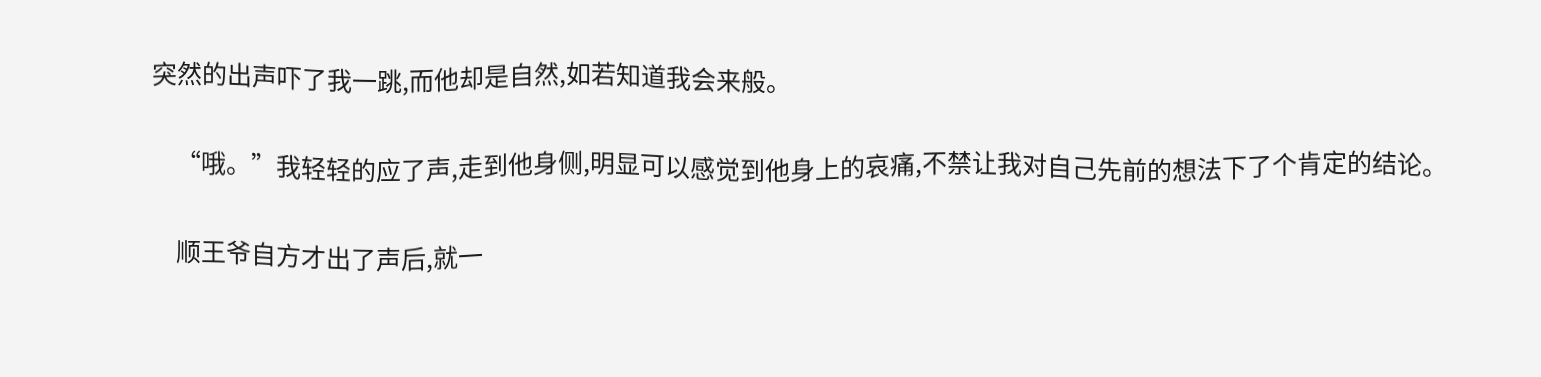突然的出声吓了我一跳,而他却是自然,如若知道我会来般。

    “哦。”我轻轻的应了声,走到他身侧,明显可以感觉到他身上的哀痛,不禁让我对自己先前的想法下了个肯定的结论。

    顺王爷自方才出了声后,就一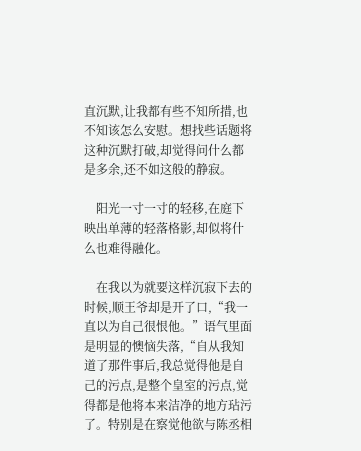直沉默,让我都有些不知所措,也不知该怎么安慰。想找些话题将这种沉默打破,却觉得问什么都是多余,还不如这般的静寂。

    阳光一寸一寸的轻移,在庭下映出单薄的轻落格影,却似将什么也难得融化。

    在我以为就要这样沉寂下去的时候,顺王爷却是开了口,“我一直以为自己很恨他。”语气里面是明显的懊恼失落,“自从我知道了那件事后,我总觉得他是自己的污点,是整个皇室的污点,觉得都是他将本来洁净的地方玷污了。特别是在察觉他欲与陈丞相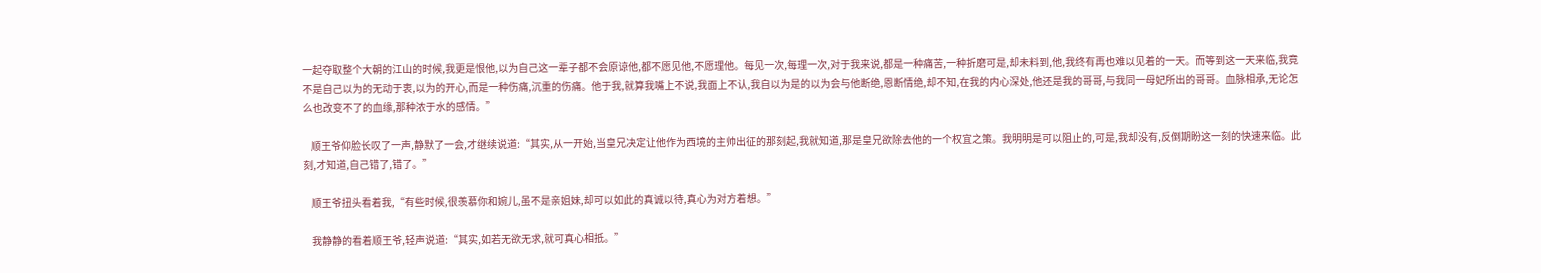一起夺取整个大朝的江山的时候,我更是恨他,以为自己这一辈子都不会原谅他,都不愿见他,不愿理他。每见一次,每理一次,对于我来说,都是一种痛苦,一种折磨可是,却未料到,他,我终有再也难以见着的一天。而等到这一天来临,我竟不是自己以为的无动于衷,以为的开心,而是一种伤痛,沉重的伤痛。他于我,就算我嘴上不说,我面上不认,我自以为是的以为会与他断绝,恩断情绝,却不知,在我的内心深处,他还是我的哥哥,与我同一母妃所出的哥哥。血脉相承,无论怎么也改变不了的血缘,那种浓于水的感情。”

    顺王爷仰脸长叹了一声,静默了一会,才继续说道:“其实,从一开始,当皇兄决定让他作为西境的主帅出征的那刻起,我就知道,那是皇兄欲除去他的一个权宜之策。我明明是可以阻止的,可是,我却没有,反倒期盼这一刻的快速来临。此刻,才知道,自己错了,错了。”

    顺王爷扭头看着我,“有些时候,很羡慕你和婉儿,虽不是亲姐妹,却可以如此的真诚以待,真心为对方着想。”

    我静静的看着顺王爷,轻声说道:“其实,如若无欲无求,就可真心相抵。”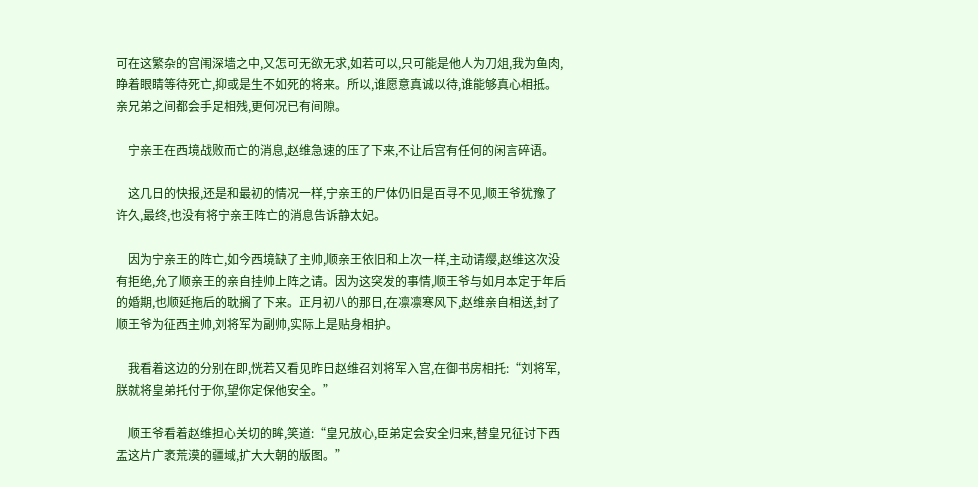可在这繁杂的宫闱深墙之中,又怎可无欲无求,如若可以,只可能是他人为刀俎,我为鱼肉,睁着眼睛等待死亡,抑或是生不如死的将来。所以,谁愿意真诚以待,谁能够真心相抵。亲兄弟之间都会手足相残,更何况已有间隙。

    宁亲王在西境战败而亡的消息,赵维急速的压了下来,不让后宫有任何的闲言碎语。

    这几日的快报,还是和最初的情况一样,宁亲王的尸体仍旧是百寻不见,顺王爷犹豫了许久,最终,也没有将宁亲王阵亡的消息告诉静太妃。

    因为宁亲王的阵亡,如今西境缺了主帅,顺亲王依旧和上次一样,主动请缨,赵维这次没有拒绝,允了顺亲王的亲自挂帅上阵之请。因为这突发的事情,顺王爷与如月本定于年后的婚期,也顺延拖后的耽搁了下来。正月初八的那日,在凛凛寒风下,赵维亲自相送,封了顺王爷为征西主帅,刘将军为副帅,实际上是贴身相护。

    我看着这边的分别在即,恍若又看见昨日赵维召刘将军入宫,在御书房相托:“刘将军,朕就将皇弟托付于你,望你定保他安全。”

    顺王爷看着赵维担心关切的眸,笑道:“皇兄放心,臣弟定会安全归来,替皇兄征讨下西盂这片广袤荒漠的疆域,扩大大朝的版图。”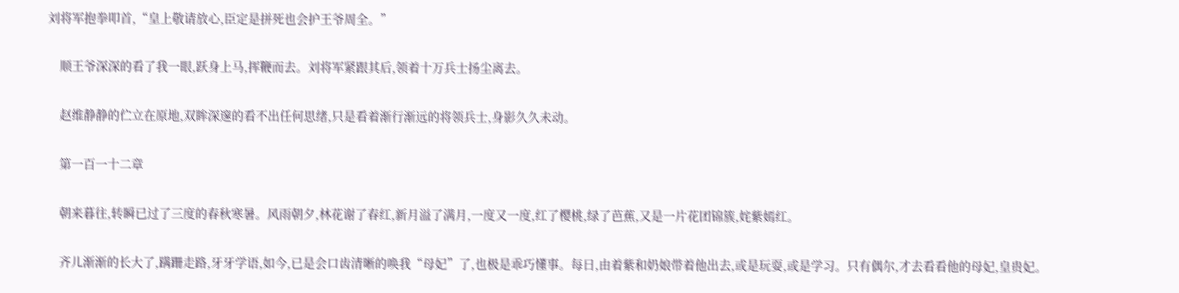刘将军抱拳叩首,“皇上敬请放心,臣定是拼死也会护王爷周全。”

    顺王爷深深的看了我一眼,跃身上马,挥鞭而去。刘将军紧跟其后,领着十万兵士扬尘离去。

    赵维静静的伫立在原地,双眸深邃的看不出任何思绪,只是看着渐行渐远的将领兵士,身影久久未动。

    第一百一十二章

    朝来暮往,转瞬已过了三度的春秋寒暑。风雨朝夕,林花谢了春红,新月溢了满月,一度又一度,红了樱桃,绿了芭蕉,又是一片花团锦簇,姹紫嫣红。

    齐儿渐渐的长大了,蹒跚走路,牙牙学语,如今,已是会口齿清晰的唤我“母妃”了,也极是乖巧懂事。每日,由着紫和奶娘带着他出去,或是玩耍,或是学习。只有偶尔,才去看看他的母妃,皇贵妃。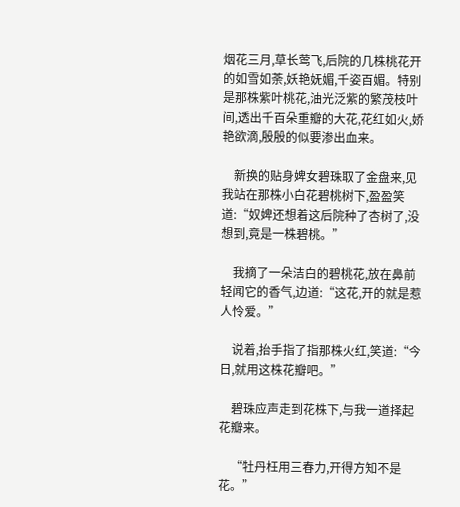烟花三月,草长莺飞,后院的几株桃花开的如雪如荼,妖艳妩媚,千姿百媚。特别是那株紫叶桃花,油光泛紫的繁茂枝叶间,透出千百朵重瓣的大花,花红如火,娇艳欲滴,殷殷的似要渗出血来。

    新换的贴身婢女碧珠取了金盘来,见我站在那株小白花碧桃树下,盈盈笑道:“奴婢还想着这后院种了杏树了,没想到,竟是一株碧桃。”

    我摘了一朵洁白的碧桃花,放在鼻前轻闻它的香气,边道:“这花,开的就是惹人怜爱。”

    说着,抬手指了指那株火红,笑道:“今日,就用这株花瓣吧。”

    碧珠应声走到花株下,与我一道择起花瓣来。

    “牡丹枉用三春力,开得方知不是花。”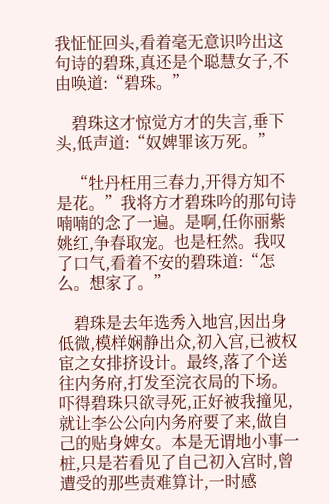我怔怔回头,看着毫无意识吟出这句诗的碧珠,真还是个聪慧女子,不由唤道:“碧珠。”

    碧珠这才惊觉方才的失言,垂下头,低声道:“奴婢罪该万死。”

    “牡丹枉用三春力,开得方知不是花。”我将方才碧珠吟的那句诗喃喃的念了一遍。是啊,任你丽紫姚红,争春取宠。也是枉然。我叹了口气,看着不安的碧珠道:“怎么。想家了。”

    碧珠是去年选秀入地宫,因出身低微,模样娴静出众,初入宫,已被权宦之女排挤设计。最终,落了个送往内务府,打发至浣衣局的下场。吓得碧珠只欲寻死,正好被我撞见,就让李公公向内务府要了来,做自己的贴身婢女。本是无谓地小事一桩,只是若看见了自己初入宫时,曾遭受的那些责难算计,一时感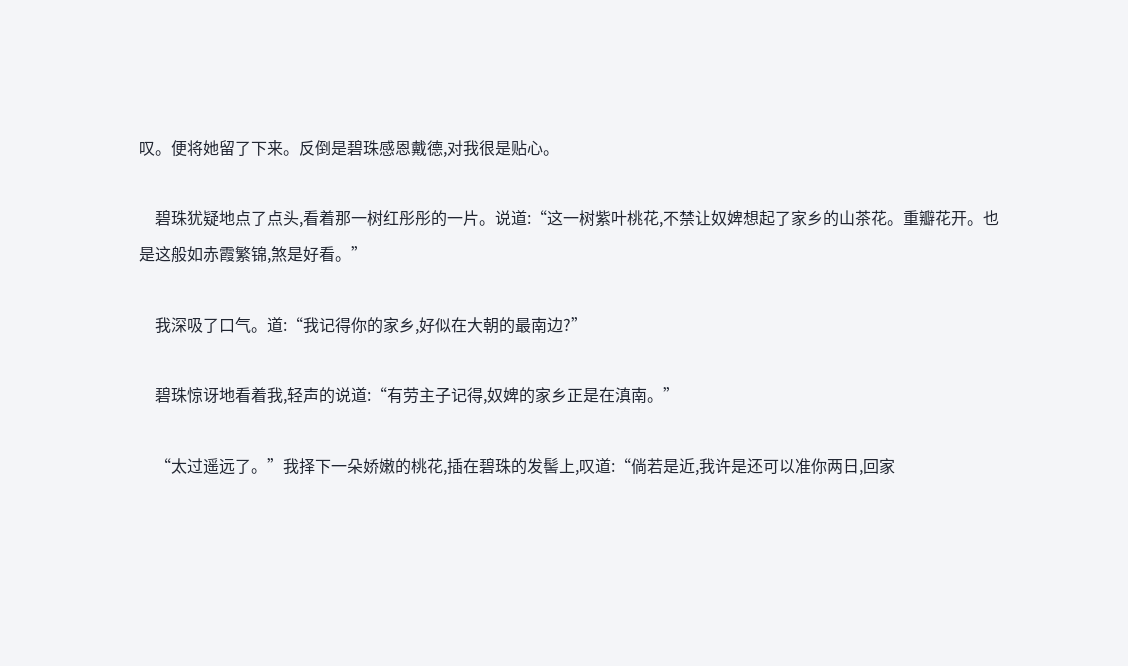叹。便将她留了下来。反倒是碧珠感恩戴德,对我很是贴心。

    碧珠犹疑地点了点头,看着那一树红彤彤的一片。说道:“这一树紫叶桃花,不禁让奴婢想起了家乡的山茶花。重瓣花开。也是这般如赤霞繁锦,煞是好看。”

    我深吸了口气。道:“我记得你的家乡,好似在大朝的最南边?”

    碧珠惊讶地看着我,轻声的说道:“有劳主子记得,奴婢的家乡正是在滇南。”

    “太过遥远了。”我择下一朵娇嫩的桃花,插在碧珠的发髻上,叹道:“倘若是近,我许是还可以准你两日,回家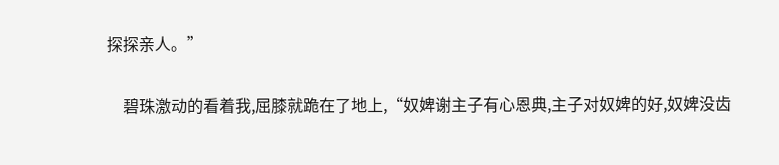探探亲人。”

    碧珠激动的看着我,屈膝就跪在了地上,“奴婢谢主子有心恩典,主子对奴婢的好,奴婢没齿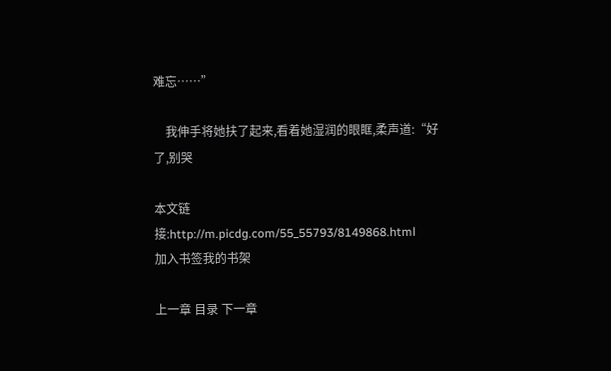难忘……”

    我伸手将她扶了起来,看着她湿润的眼眶,柔声道:“好了,别哭

本文链接:http://m.picdg.com/55_55793/8149868.html
加入书签我的书架

上一章 目录 下一章